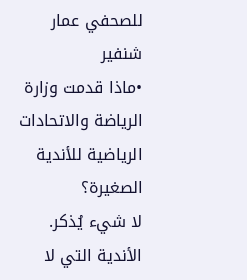للصحفي عمار شنفير
•ماذا قدمت وزارة الرياضة والاتحادات الرياضية للأندية الصغيرة؟
لا شيء يُذكر.
الأندية التي لا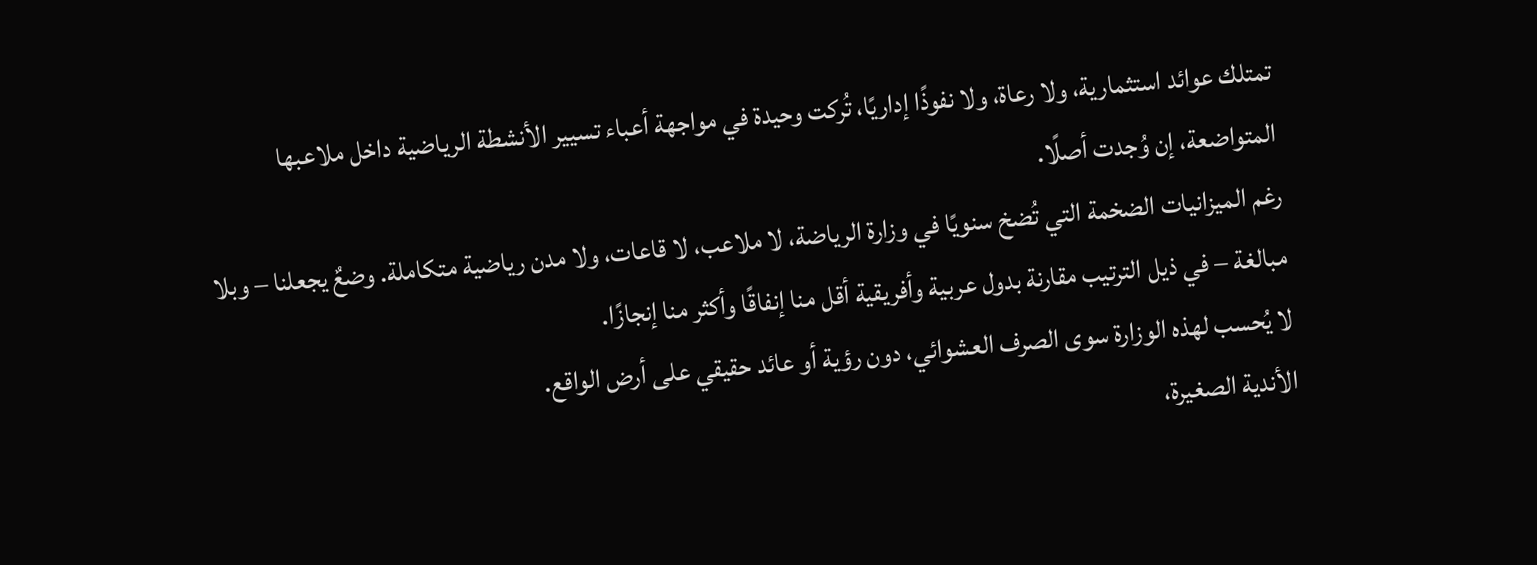تمتلك عوائد استثمارية، ولا رعاة، ولا نفوذًا إداريًا، تُركت وحيدة في مواجهة أعباء تسيير الأنشطة الرياضية داخل ملاعبها المتواضعة، إن وُجدت أصلًا.
رغم الميزانيات الضخمة التي تُضخ سنويًا في وزارة الرياضة، لا ملاعب، لا قاعات، ولا مدن رياضية متكاملة. وضعٌ يجعلنا – وبلا مبالغة – في ذيل الترتيب مقارنة بدول عربية وأفريقية أقل منا إنفاقًا وأكثر منا إنجازًا.
لا يُحسب لهذه الوزارة سوى الصرف العشوائي، دون رؤية أو عائد حقيقي على أرض الواقع.
الأندية الصغيرة،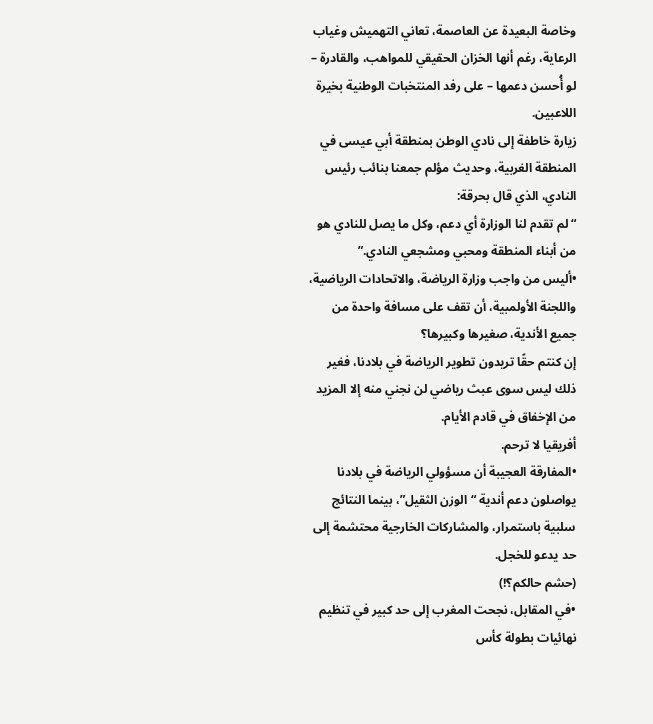وخاصة البعيدة عن العاصمة، تعاني التهميش وغياب الرعاية، رغم أنها الخزان الحقيقي للمواهب، والقادرة – لو أُحسن دعمها – على رفد المنتخبات الوطنية بخيرة اللاعبين.
زيارة خاطفة إلى نادي الوطن بمنطقة أبي عيسى في المنطقة الغربية، وحديث مؤلم جمعنا بنائب رئيس النادي، الذي قال بحرقة:
“لم تقدم لنا الوزارة أي دعم، وكل ما يصل للنادي هو من أبناء المنطقة ومحبي ومشجعي النادي.”
•أليس من واجب وزارة الرياضة، والاتحادات الرياضية، واللجنة الأولمبية، أن تقف على مسافة واحدة من جميع الأندية، صغيرها وكبيرها؟
إن كنتم حقًا تريدون تطوير الرياضة في بلادنا، فغير ذلك ليس سوى عبث رياضي لن نجني منه إلا المزيد من الإخفاق في قادم الأيام.
أفريقيا لا ترحم.
•المفارقة العجيبة أن مسؤولي الرياضة في بلادنا يواصلون دعم أندية “الوزن الثقيل”، بينما النتائج سلبية باستمرار، والمشاركات الخارجية محتشمة إلى حد يدعو للخجل.
(حشم حالكم؟!)
•في المقابل، نجحت المغرب إلى حد كبير في تنظيم نهائيات بطولة كأس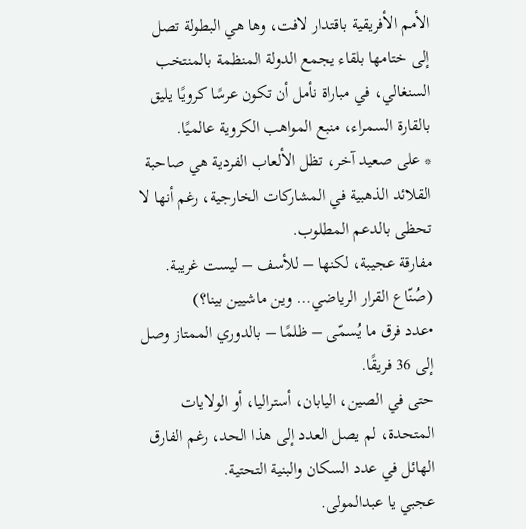الأمم الأفريقية باقتدار لافت، وها هي البطولة تصل إلى ختامها بلقاء يجمع الدولة المنظمة بالمنتخب السنغالي، في مباراة نأمل أن تكون عرسًا كرويًا يليق بالقارة السمراء، منبع المواهب الكروية عالميًا.
* على صعيد آخر، تظل الألعاب الفردية هي صاحبة القلائد الذهبية في المشاركات الخارجية، رغم أنها لا تحظى بالدعم المطلوب.
مفارقة عجيبة، لكنها – للأسف – ليست غريبة.
(صُنّاع القرار الرياضي… وين ماشيين بينا؟)
•عدد فرق ما يُسمّى – ظلمًا – بالدوري الممتاز وصل إلى 36 فريقًا.
حتى في الصين، اليابان، أستراليا، أو الولايات المتحدة، لم يصل العدد إلى هذا الحد، رغم الفارق الهائل في عدد السكان والبنية التحتية.
عجبي يا عبدالمولى.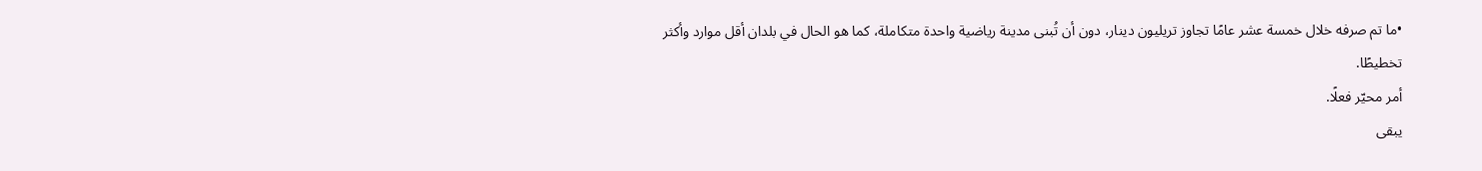•ما تم صرفه خلال خمسة عشر عامًا تجاوز تريليون دينار، دون أن تُبنى مدينة رياضية واحدة متكاملة، كما هو الحال في بلدان أقل موارد وأكثر تخطيطًا.
أمر محيّر فعلًا.
يبقى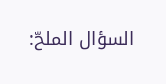السؤال الملحّ: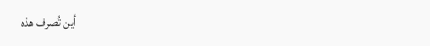أين تُصرف هذه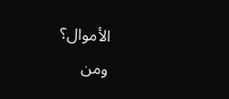الأموال؟
ومن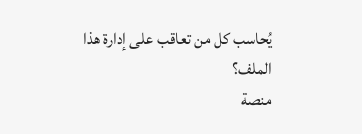يُحاسب كل من تعاقب على إدارة هذا الملف؟
منصة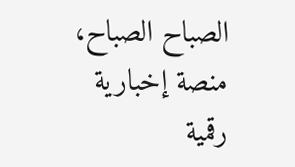الصباح الصباح، منصة إخبارية رقمية